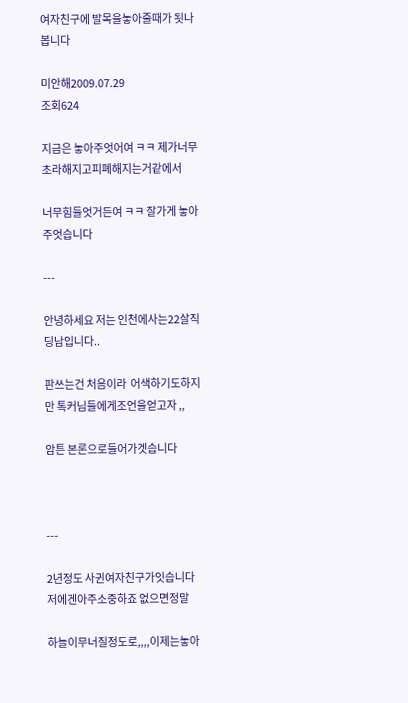여자친구에 발목을놓아줄때가 됫나봅니다

미안해2009.07.29
조회624

지금은 놓아주엇어여 ㅋㅋ 제가너무초라해지고피폐해지는거같에서

너무힘들엇거든여 ㅋㅋ 잘가게 놓아주엇습니다

---

안녕하세요 저는 인천에사는22살직딩남입니다..

판쓰는건 처음이라  어색하기도하지만 톡커님들에게조언을얻고자 ,,

암튼 본론으로들어가겟습니다



---

2년정도 사귄여자친구가잇습니다 저에겐아주소중하죠 없으면정말

하늘이무너질정도로,,,,이제는놓아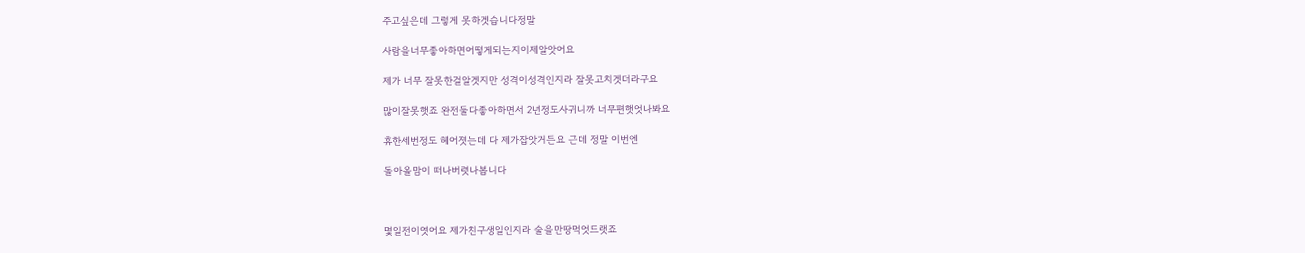주고싶은데 그렇게 못하겟습니다정말

사람을너무좋아하면어떻게되는지이제알앗어요

제가 너무 잘못한걸알겟지만 성격이성격인지라 잘못고치겟더라구요

많이잘못햇죠 완전둘다좋아하면서 2년정도사귀니까 너무편햇엇나봐요

휴한세번정도 헤어졋는데 다 제가잡앗거든요 근데 정말 이번엔

돌아올맘이 떠나버렷나봅니다



몇일전이엿어요 제가친구생일인지라 술을만땅먹엇드랫죠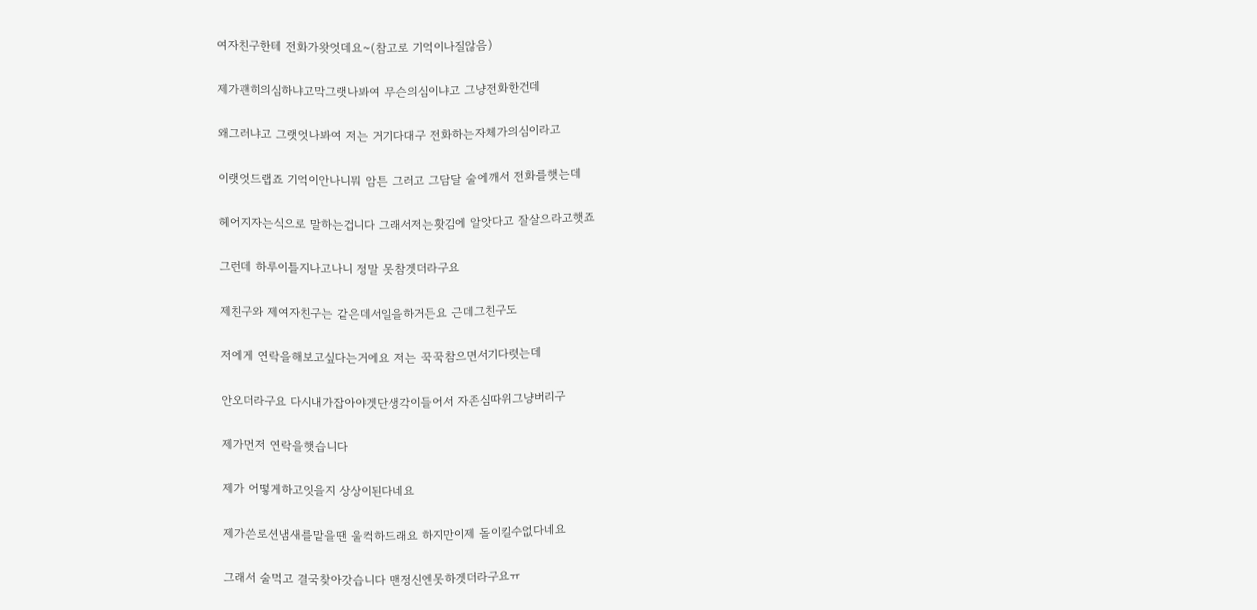여자친구한테 전화가왓엇데요~(참고로 기억이나질않음)

제가괜히의심하냐고막그랫나봐여 무슨의심이냐고 그냥전화한건데

왜그러냐고 그랫엇나봐여 저는 거기다대구 전화하는자체가의심이라고

이랫엇드랩죠 기억이안나니뭐 암튼 그러고 그담달 술에깨서 전화를햇는데

헤어지자는식으로 말하는겁니다 그래서저는홧김에 알앗다고 잘살으라고햇죠

그런데 하루이틀지나고나니 정말 못참겟더라구요

제친구와 제여자친구는 같은데서일을하거든요 근데그친구도

저에게 연락을해보고싶다는거에요 저는 꾹꾹참으면서기다렷는데

안오더라구요 다시내가잡아야겟단생각이들어서 자존심따위그냥버리구

제가먼저 연락을햇습니다

제가 어떻게하고잇을지 상상이된다네요

제가쓴로션냄새를맡을땐 울컥하드래요 하지만이제 돌이킬수없다네요

그래서 술먹고 결국찾아갓습니다 맨정신엔못하겟더라구요ㅠ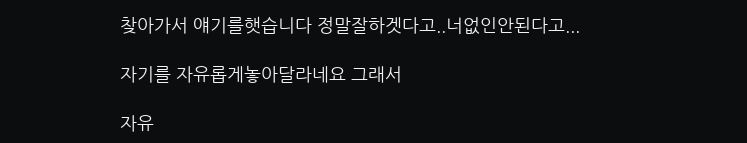찾아가서 얘기를햇습니다 정말잘하겟다고..너없인안된다고...

자기를 자유롭게놓아달라네요 그래서

자유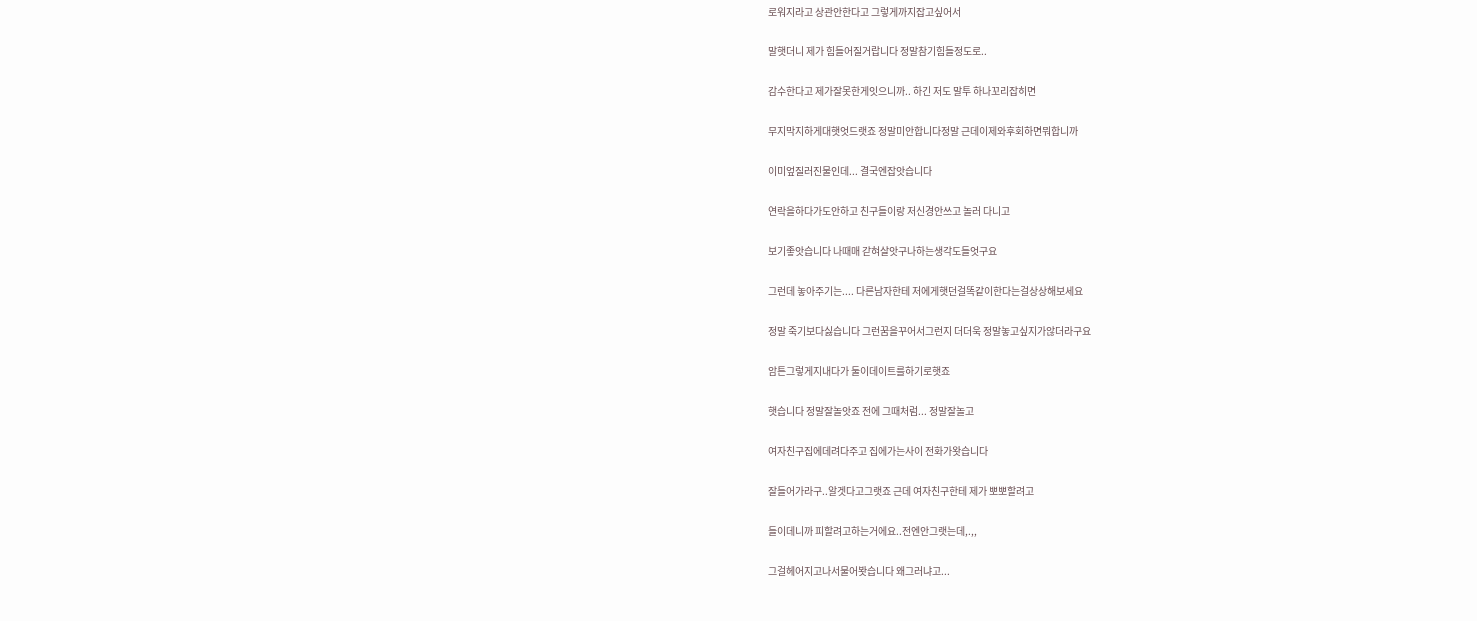로워지라고 상관안한다고 그렇게까지잡고싶어서

말햇더니 제가 힘들어질거랍니다 정말참기힘들정도로..

감수한다고 제가잘못한게잇으니까.. 하긴 저도 말투 하나꼬리잡히면

무지막지하게대햇엇드랫죠 정말미안합니다정말 근데이제와후회하면뭐합니까

이미엎질러진물인데... 결국엔잡앗습니다

연락을하다가도안하고 친구들이랑 저신경안쓰고 놀러 다니고

보기좋앗습니다 나때매 갇혀살앗구나하는생각도들엇구요

그런데 놓아주기는.... 다른남자한테 저에게햇던걸똑같이한다는걸상상해보세요

정말 죽기보다싫습니다 그런꿈을꾸어서그런지 더더욱 정말놓고싶지가않더라구요

암튼그렇게지내다가 둘이데이트를하기로햇죠

햇습니다 정말잘놀앗죠 전에 그때처럼... 정말잘놀고

여자친구집에데려다주고 집에가는사이 전화가왓습니다

잘들어가라구..알겟다고그랫죠 근데 여자친구한테 제가 뽀뽀할려고

들이데니까 피할려고하는거에요..전엔안그랫는데,.,,

그걸헤어지고나서물어봣습니다 왜그러냐고...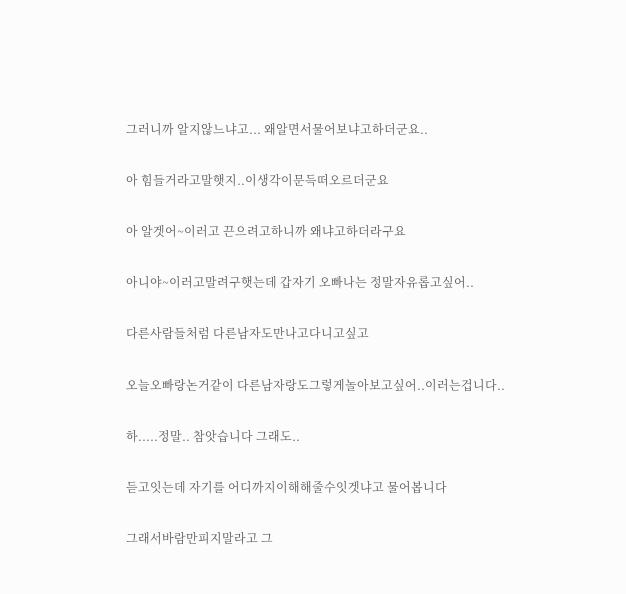그러니까 알지않느냐고... 왜알면서물어보냐고하더군요..

아 힘들거라고말햇지..이생각이문득떠오르더군요

아 알겟어~이러고 끈으려고하니까 왜냐고하더라구요

아니야~이러고말려구햇는데 갑자기 오빠나는 정말자유롭고싶어..

다른사람들처럼 다른남자도만나고다니고싶고

오늘오빠랑논거같이 다른남자랑도그렇게놀아보고싶어..이러는겁니다..

하.....정말.. 참앗습니다 그래도..

듣고잇는데 자기를 어디까지이해해줄수잇겟냐고 물어봅니다

그래서바람만피지말라고 그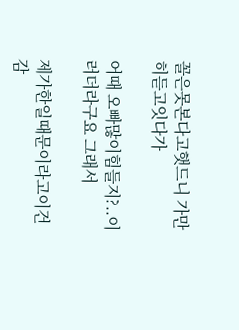꼴은못본다고햇드니 가만히듣고잇다가

어때 오빠많이힘들지?..이러더라구요 그래서

제가한일때문이라고이건감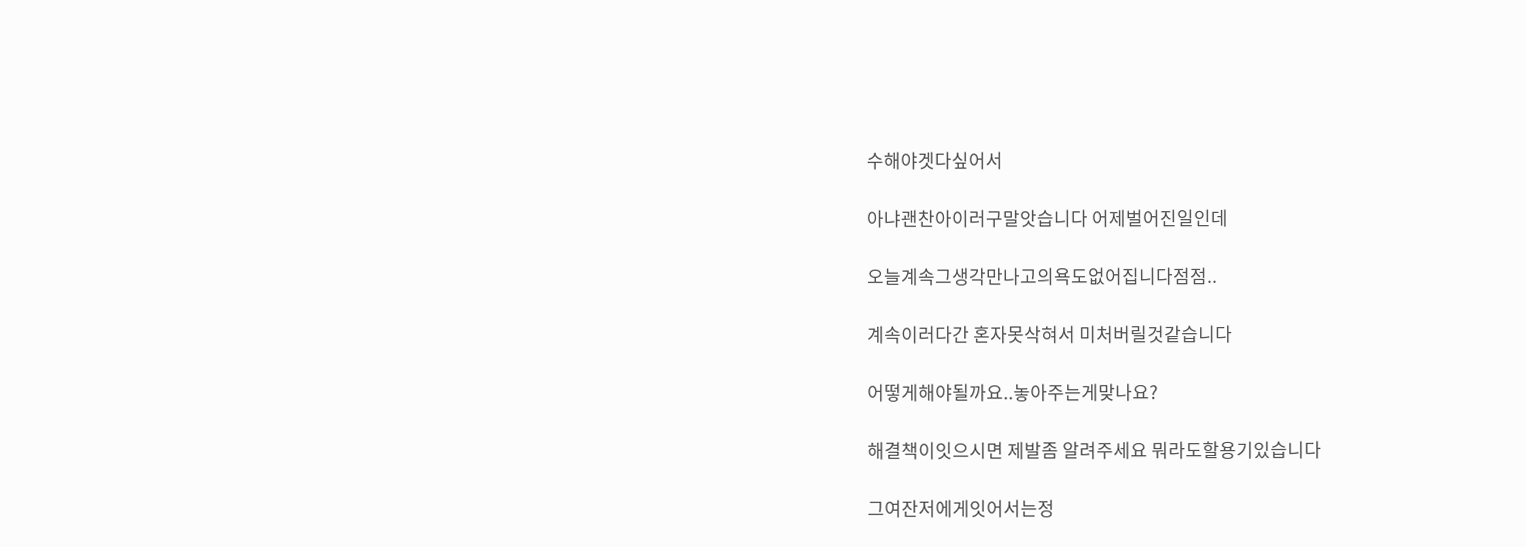수해야겟다싶어서

아냐괜찬아이러구말앗습니다 어제벌어진일인데

오늘계속그생각만나고의욕도없어집니다점점..

계속이러다간 혼자못삭혀서 미처버릴것같습니다

어떻게해야될까요..놓아주는게맞나요?

해결책이잇으시면 제발좀 알려주세요 뭐라도할용기있습니다

그여잔저에게잇어서는정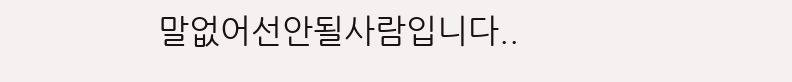말없어선안될사람입니다..